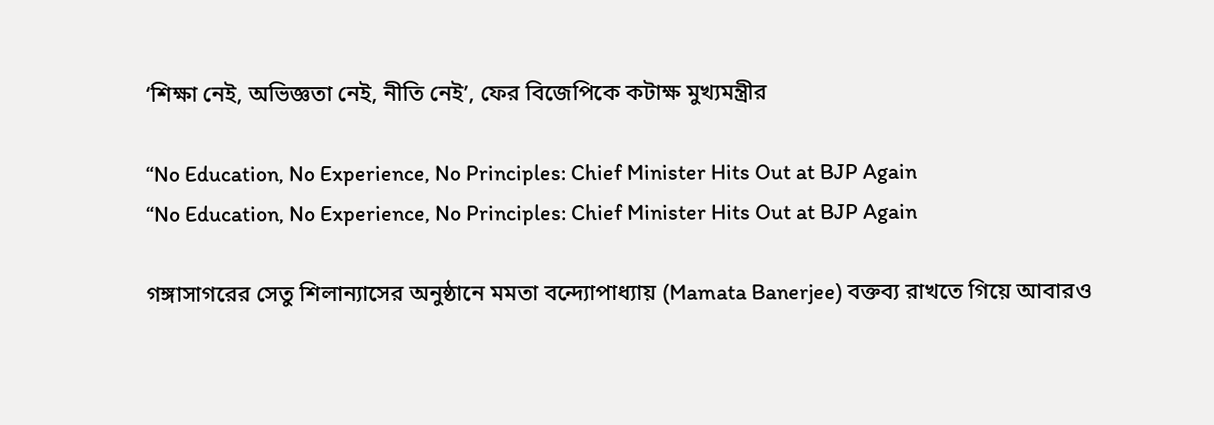‘শিক্ষা নেই, অভিজ্ঞতা নেই, নীতি নেই’, ফের বিজেপিকে কটাক্ষ মুখ্যমন্ত্রীর

“No Education, No Experience, No Principles: Chief Minister Hits Out at BJP Again
“No Education, No Experience, No Principles: Chief Minister Hits Out at BJP Again

গঙ্গাসাগরের সেতু শিলান্যাসের অনুষ্ঠানে মমতা বন্দ‌্যোপাধ‌্যায় (Mamata Banerjee) বক্তব্য রাখতে গিয়ে আবারও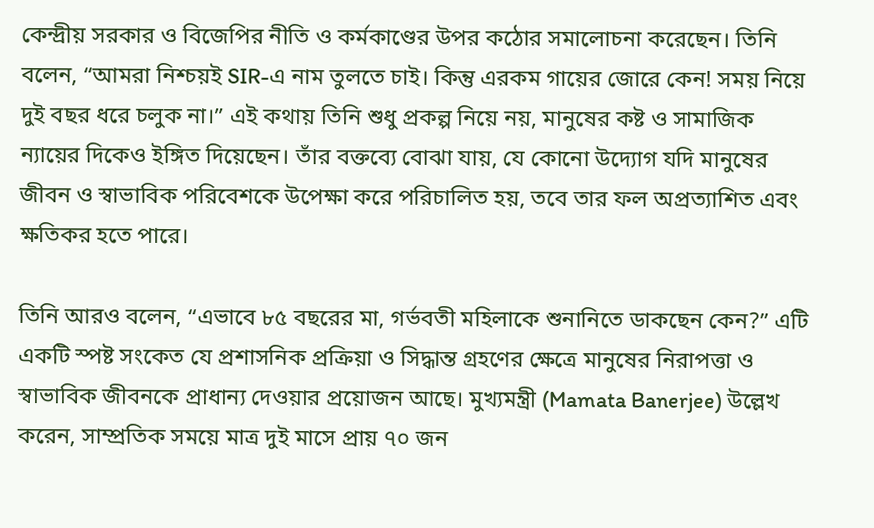কেন্দ্রীয় সরকার ও বিজেপির নীতি ও কর্মকাণ্ডের উপর কঠোর সমালোচনা করেছেন। তিনি বলেন, “আমরা নিশ্চয়ই SIR-এ নাম তুলতে চাই। কিন্তু এরকম গায়ের জোরে কেন! সময় নিয়ে দুই বছর ধরে চলুক না।” এই কথায় তিনি শুধু প্রকল্প নিয়ে নয়, মানুষের কষ্ট ও সামাজিক ন্যায়ের দিকেও ইঙ্গিত দিয়েছেন। তাঁর বক্তব্যে বোঝা যায়, যে কোনো উদ্যোগ যদি মানুষের জীবন ও স্বাভাবিক পরিবেশকে উপেক্ষা করে পরিচালিত হয়, তবে তার ফল অপ্রত্যাশিত এবং ক্ষতিকর হতে পারে।

তিনি আরও বলেন, “এভাবে ৮৫ বছরের মা, গর্ভবতী মহিলাকে শুনানিতে ডাকছেন কেন?” এটি একটি স্পষ্ট সংকেত যে প্রশাসনিক প্রক্রিয়া ও সিদ্ধান্ত গ্রহণের ক্ষেত্রে মানুষের নিরাপত্তা ও স্বাভাবিক জীবনকে প্রাধান্য দেওয়ার প্রয়োজন আছে। মুখ্যমন্ত্রী (Mamata Banerjee) উল্লেখ করেন, সাম্প্রতিক সময়ে মাত্র দুই মাসে প্রায় ৭০ জন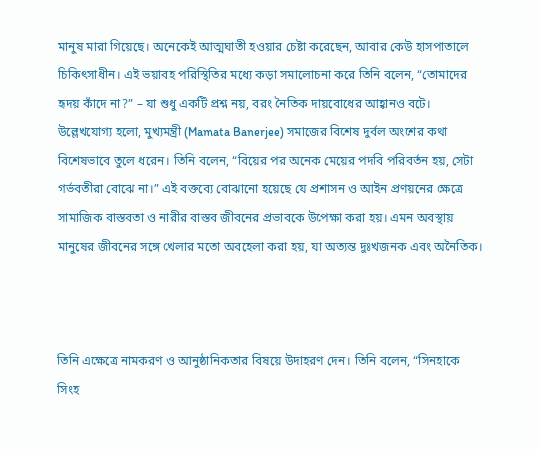মানুষ মারা গিয়েছে। অনেকেই আত্মঘাতী হওয়ার চেষ্টা করেছেন, আবার কেউ হাসপাতালে চিকিৎসাধীন। এই ভয়াবহ পরিস্থিতির মধ্যে কড়া সমালোচনা করে তিনি বলেন, “তোমাদের হৃদয় কাঁদে না?” – যা শুধু একটি প্রশ্ন নয়, বরং নৈতিক দায়বোধের আহ্বানও বটে। উল্লেখযোগ্য হলো, মুখ্যমন্ত্রী (Mamata Banerjee) সমাজের বিশেষ দুর্বল অংশের কথা বিশেষভাবে তুলে ধরেন। তিনি বলেন, “বিয়ের পর অনেক মেয়ের পদবি পরিবর্তন হয়, সেটা গর্ভবতীরা বোঝে না।” এই বক্তব্যে বোঝানো হয়েছে যে প্রশাসন ও আইন প্রণয়নের ক্ষেত্রে সামাজিক বাস্তবতা ও নারীর বাস্তব জীবনের প্রভাবকে উপেক্ষা করা হয়। এমন অবস্থায় মানুষের জীবনের সঙ্গে খেলার মতো অবহেলা করা হয়, যা অত্যন্ত দুঃখজনক এবং অনৈতিক।



তিনি এক্ষেত্রে নামকরণ ও আনুষ্ঠানিকতার বিষয়ে উদাহরণ দেন। তিনি বলেন, “সিনহাকে সিংহ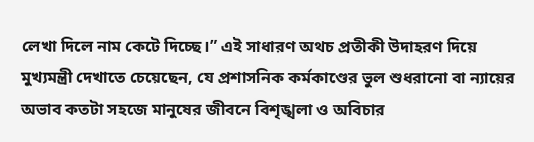লেখা দিলে নাম কেটে দিচ্ছে।” এই সাধারণ অথচ প্রতীকী উদাহরণ দিয়ে মুখ্যমন্ত্রী দেখাতে চেয়েছেন, যে প্রশাসনিক কর্মকাণ্ডের ভুল শুধরানো বা ন্যায়ের অভাব কতটা সহজে মানুষের জীবনে বিশৃঙ্খলা ও অবিচার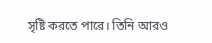সৃষ্টি করতে পারে। তিনি আরও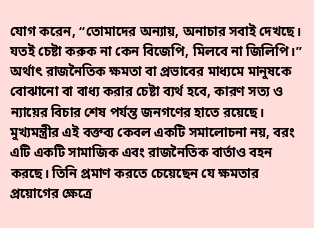যোগ করেন, “তোমাদের অন্যায়, অনাচার সবাই দেখছে। যতই চেষ্টা করুক না কেন বিজেপি, মিলবে না জিলিপি।” অর্থাৎ রাজনৈতিক ক্ষমতা বা প্রভাবের মাধ্যমে মানুষকে বোঝানো বা বাধ্য করার চেষ্টা ব্যর্থ হবে, কারণ সত্য ও ন্যায়ের বিচার শেষ পর্যন্ত জনগণের হাতে রয়েছে। মুখ্যমন্ত্রীর এই বক্তব্য কেবল একটি সমালোচনা নয়, বরং এটি একটি সামাজিক এবং রাজনৈতিক বার্তাও বহন করছে। তিনি প্রমাণ করতে চেয়েছেন যে ক্ষমতার প্রয়োগের ক্ষেত্রে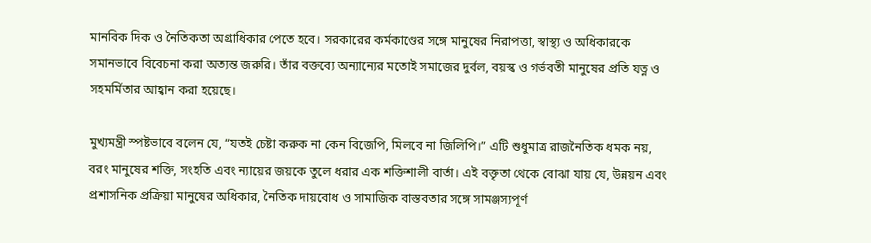মানবিক দিক ও নৈতিকতা অগ্রাধিকার পেতে হবে। সরকারের কর্মকাণ্ডের সঙ্গে মানুষের নিরাপত্তা, স্বাস্থ্য ও অধিকারকে সমানভাবে বিবেচনা করা অত্যন্ত জরুরি। তাঁর বক্তব্যে অন্যান্যের মতোই সমাজের দুর্বল, বয়স্ক ও গর্ভবতী মানুষের প্রতি যত্ন ও সহমর্মিতার আহ্বান করা হয়েছে।

মুখ্যমন্ত্রী স্পষ্টভাবে বলেন যে, “যতই চেষ্টা করুক না কেন বিজেপি, মিলবে না জিলিপি।” এটি শুধুমাত্র রাজনৈতিক ধমক নয়, বরং মানুষের শক্তি, সংহতি এবং ন্যায়ের জয়কে তুলে ধরার এক শক্তিশালী বার্তা। এই বক্তৃতা থেকে বোঝা যায় যে, উন্নয়ন এবং প্রশাসনিক প্রক্রিয়া মানুষের অধিকার, নৈতিক দায়বোধ ও সামাজিক বাস্তবতার সঙ্গে সামঞ্জস্যপূর্ণ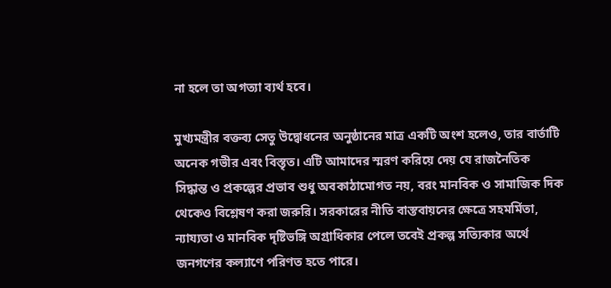না হলে তা অগত্যা ব্যর্থ হবে।

মুখ্যমন্ত্রীর বক্তব্য সেতু উদ্বোধনের অনুষ্ঠানের মাত্র একটি অংশ হলেও, তার বার্তাটি অনেক গভীর এবং বিস্তৃত। এটি আমাদের স্মরণ করিয়ে দেয় যে রাজনৈতিক সিদ্ধান্ত ও প্রকল্পের প্রভাব শুধু অবকাঠামোগত নয়, বরং মানবিক ও সামাজিক দিক থেকেও বিশ্লেষণ করা জরুরি। সরকারের নীতি বাস্তবায়নের ক্ষেত্রে সহমর্মিতা, ন্যায্যতা ও মানবিক দৃষ্টিভঙ্গি অগ্রাধিকার পেলে তবেই প্রকল্প সত্যিকার অর্থে জনগণের কল্যাণে পরিণত হতে পারে।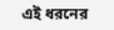এই ধরনের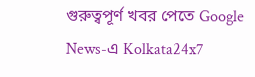গুরুত্বপূর্ণ খবর পেতে Google News-এ Kolkata24x7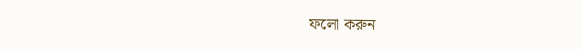ফলো করুন